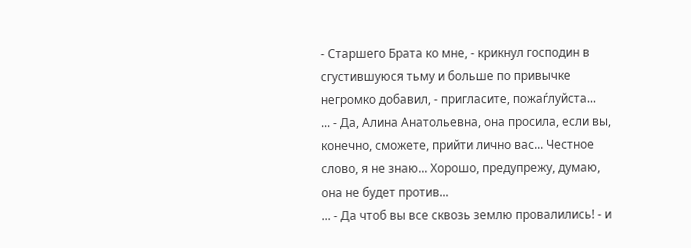- Старшего Брата ко мне, - крикнул господин в сгустившуюся тьму и больше по привычке негромко добавил, - пригласите, пожаѓлуйста...
... - Да, Алина Анатольевна, она просила, если вы, конечно, сможете, прийти лично вас... Честное слово, я не знаю... Хорошо, предупрежу, думаю, она не будет против...
... - Да чтоб вы все сквозь землю провалились! - и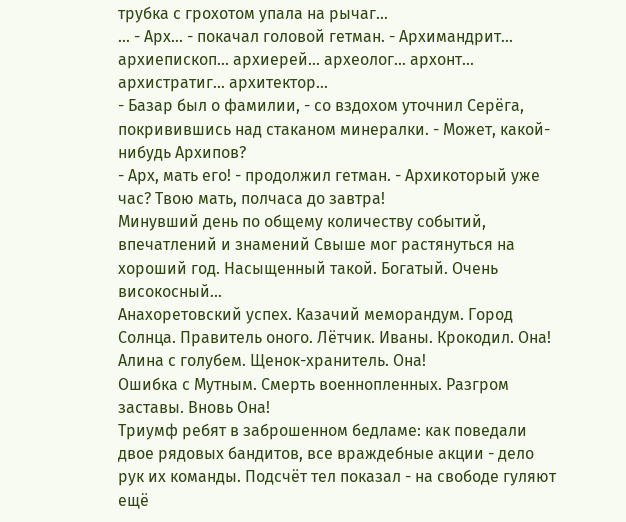трубка с грохотом упала на рычаг...
... - Арх... - покачал головой гетман. - Архимандрит... архиепископ... архиерей... археолог... архонт... архистратиг... архитектор...
- Базар был о фамилии, - со вздохом уточнил Серёга, покривившись над стаканом минералки. - Может, какой-нибудь Архипов?
- Арх, мать его! - продолжил гетман. - Архикоторый уже час? Твою мать, полчаса до завтра!
Минувший день по общему количеству событий, впечатлений и знамений Свыше мог растянуться на хороший год. Насыщенный такой. Богатый. Очень високосный...
Анахоретовский успех. Казачий меморандум. Город Солнца. Правитель оного. Лётчик. Иваны. Крокодил. Она!
Алина с голубем. Щенок-хранитель. Она!
Ошибка с Мутным. Смерть военнопленных. Разгром заставы. Вновь Она!
Триумф ребят в заброшенном бедламе: как поведали двое рядовых бандитов, все враждебные акции - дело рук их команды. Подсчёт тел показал - на свободе гуляют ещё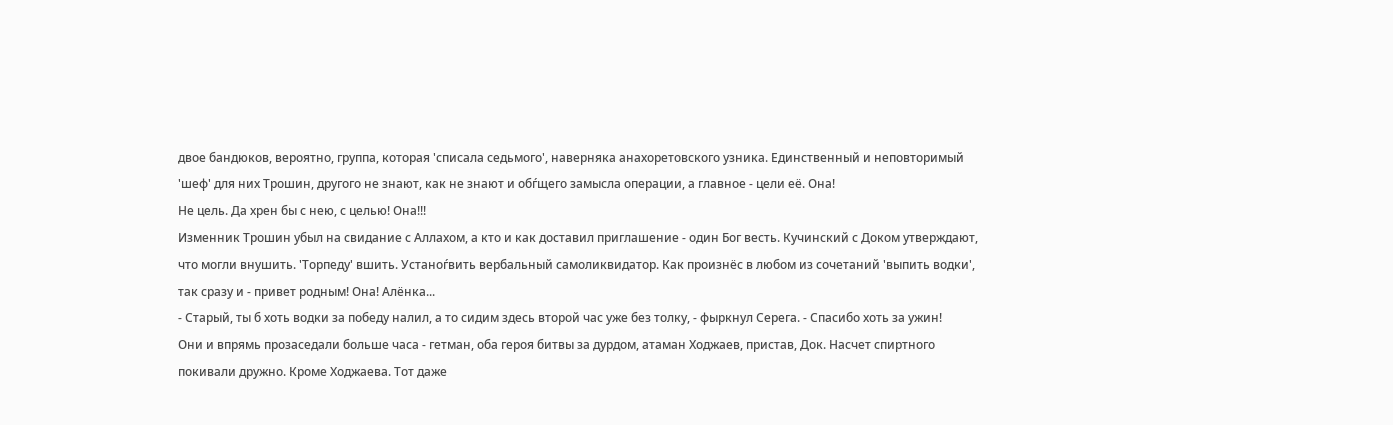двое бандюков, вероятно, группа, которая 'списала седьмого', наверняка анахоретовского узника. Единственный и неповторимый 'шеф' для них Трошин, другого не знают, как не знают и обѓщего замысла операции, а главное - цели её. Она!
Не цель. Да хрен бы с нею, с целью! Она!!!
Изменник Трошин убыл на свидание с Аллахом, а кто и как доставил приглашение - один Бог весть. Кучинский с Доком утверждают, что могли внушить. 'Торпеду' вшить. Устаноѓвить вербальный самоликвидатор. Как произнёс в любом из сочетаний 'выпить водки', так сразу и - привет родным! Она! Алёнка...
- Старый, ты б хоть водки за победу налил, а то сидим здесь второй час уже без толку, - фыркнул Серега. - Спасибо хоть за ужин!
Они и впрямь прозаседали больше часа - гетман, оба героя битвы за дурдом, атаман Ходжаев, пристав, Док. Насчет спиртного покивали дружно. Кроме Ходжаева. Тот даже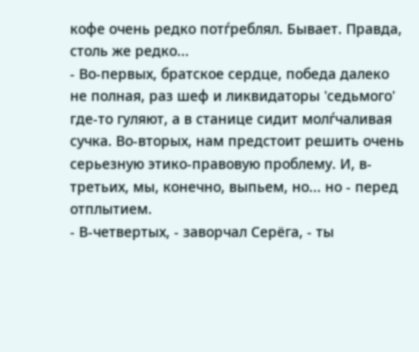кофе очень редко потѓреблял. Бывает. Правда, столь же редко...
- Во-первых, братское сердце, победа далеко не полная, раз шеф и ликвидаторы 'седьмого' где-то гуляют, а в станице сидит молѓчаливая сучка. Во-вторых, нам предстоит решить очень серьезную этико-правовую проблему. И, в-третьих, мы, конечно, выпьем, но... но - перед отплытием.
- В-четвертых, - заворчал Серёга, - ты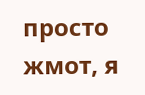просто жмот, я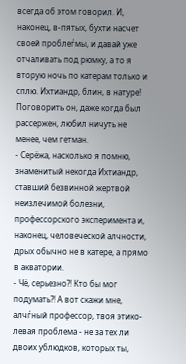всегда об этом говорил. И, наконец, в-пятых, бухти насчет своей проблеѓмы, и давай уже отчаливать под рюмку, а то я вторую ночь по катерам только и сплю. Ихтиандр, блин, в натуре!
Поговорить он, даже когда был рассержен, любил ничуть не менее, чем гетман.
- Серёжа, насколько я помню, знаменитый некогда Ихтиандр, ставший безвинной жертвой неизлечимой болезни, профессорского эксперимента и, наконец, человеческой алчности, дрых обычно не в катере, а прямо в акватории.
- Чё, серьезно?! Кто бы мог подумать?! А вот скажи мне, алчѓный профессор, твоя этико-левая проблема - не за тех ли двоих ублюдков, которых ты,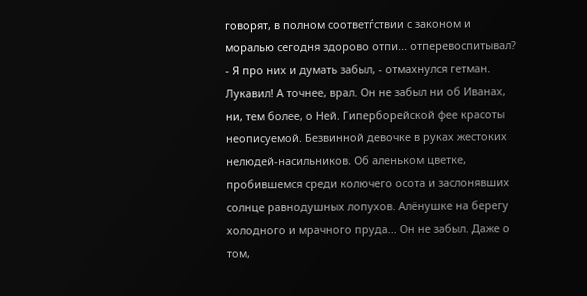говорят, в полном соответѓствии с законом и моралью сегодня здорово отпи... отперевоспитывал?
- Я про них и думать забыл, - отмахнулся гетман.
Лукавил! А точнее, врал. Он не забыл ни об Иванах, ни, тем более, о Ней. Гиперборейской фее красоты неописуемой. Безвинной девочке в руках жестоких нелюдей-насильников. Об аленьком цветке, пробившемся среди колючего осота и заслонявших солнце равнодушных лопухов. Алёнушке на берегу холодного и мрачного пруда... Он не забыл. Даже о том,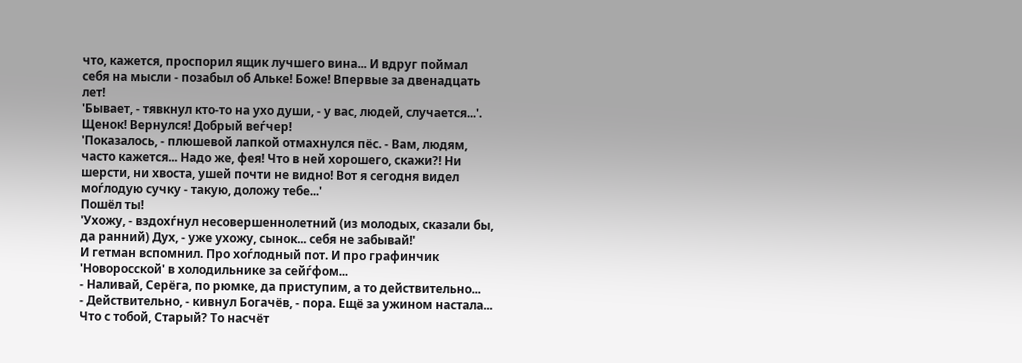что, кажется, проспорил ящик лучшего вина... И вдруг поймал себя на мысли - позабыл об Альке! Боже! Впервые за двенадцать лет!
'Бывает, - тявкнул кто-то на ухо души, - у вас, людей, случается...'.
Щенок! Вернулся! Добрый веѓчер!
'Показалось, - плюшевой лапкой отмахнулся пёс. - Вам, людям, часто кажется... Надо же, фея! Что в ней хорошего, скажи?! Ни шерсти, ни хвоста, ушей почти не видно! Вот я сегодня видел моѓлодую сучку - такую, доложу тебе...'
Пошёл ты!
'Ухожу, - вздохѓнул несовершеннолетний (из молодых, сказали бы, да ранний) Дух, - уже ухожу, сынок... себя не забывай!'
И гетман вспомнил. Про хоѓлодный пот. И про графинчик 'Новоросской' в холодильнике за сейѓфом...
- Наливай, Серёга, по рюмке, да приступим, а то действительно...
- Действительно, - кивнул Богачёв, - пора. Ещё за ужином настала... Что с тобой, Старый? То насчёт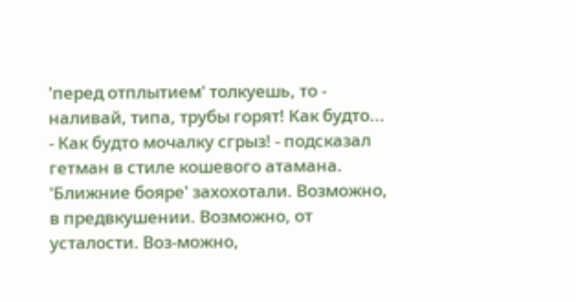'перед отплытием' толкуешь, то - наливай, типа, трубы горят! Как будто...
- Как будто мочалку сгрыз! - подсказал гетман в стиле кошевого атамана.
'Ближние бояре' захохотали. Возможно, в предвкушении. Возможно, от усталости. Воз-можно,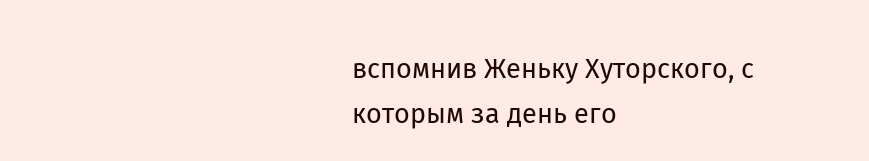вспомнив Женьку Хуторского, с которым за день его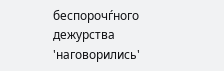беспорочѓного дежурства 'наговорились'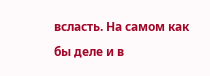всласть. На самом как бы деле и в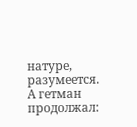натуре, разумеется.
А гетман продолжал: